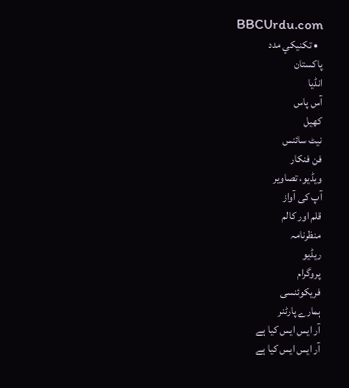BBCUrdu.com
  • تکنيکي مدد
پاکستان
انڈیا
آس پاس
کھیل
نیٹ سائنس
فن فنکار
ویڈیو، تصاویر
آپ کی آواز
قلم اور کالم
منظرنامہ
ریڈیو
پروگرام
فریکوئنسی
ہمارے پارٹنر
آر ایس ایس کیا ہے
آر ایس ایس کیا ہے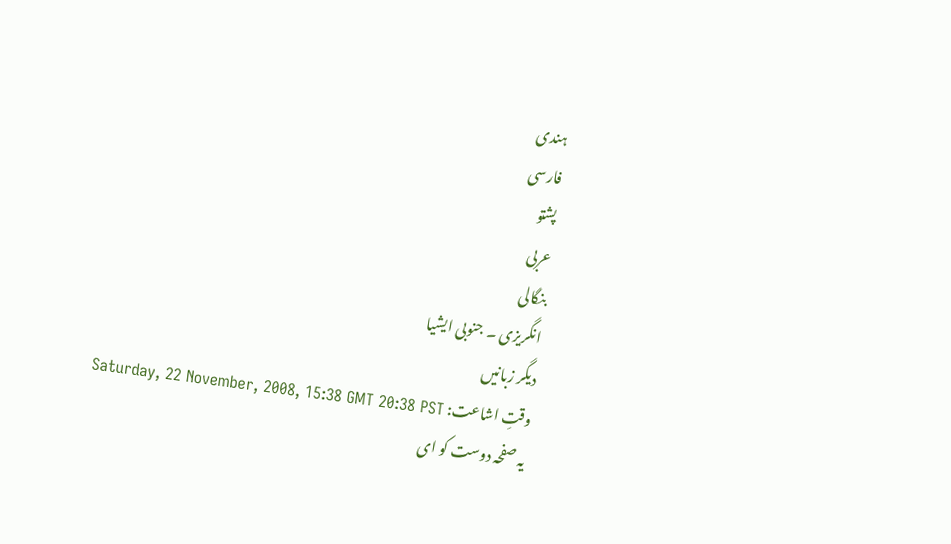ہندی
فارسی
پشتو
عربی
بنگالی
انگریزی ۔ جنوبی ایشیا
دیگر زبانیں
وقتِ اشاعت: Saturday, 22 November, 2008, 15:38 GMT 20:38 PST
یہ صفحہ دوست کو ای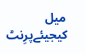میل کیجیئےپرِنٹ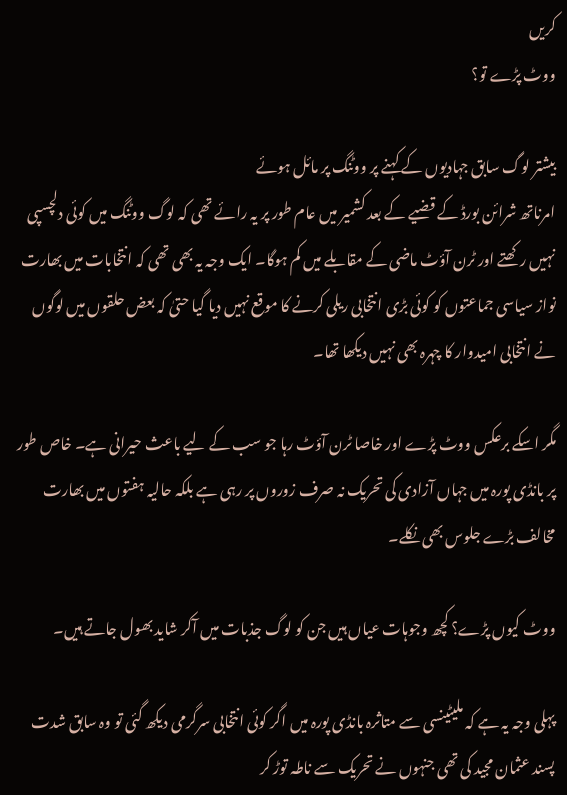کریں
ووٹ پڑے تو؟

بیشتر لوگ سابق جہادیوں کے کہنے پر ووٹنگ پر مائل ہوئے
امرناتھ شرائن بورڈ کے قضیے کے بعد کشمیر میں عام طور پر یہ رائے تھی کہ لوگ ووٹنگ میں کوئی دلچسپی نہیں رکھتے اور ٹرن آؤٹ ماضی کے مقابلے میں کم ہوگا۔ ایک وجہ یہ بھی تھی کہ انتخابات میں بھارت نواز سیاسی جماعتوں کو کوئی بڑی انتخابی ریلی کرنے کا موقع نہیں دیا گیا حتیٰ کہ بعض حلقوں میں لوگوں نے انتخابی امیدوار کا چہرہ بھی نہیں دیکھا تھا۔

مگر اسکے برعکس ووٹ پڑے اور خاصا ٹرن آؤٹ رہا جو سب کے لیے باعث حیرانی ہے۔ خاص طور پر بانڈی پورہ میں جہاں آزادی کی تحریک نہ صرف زوروں پر رہی ہے بلکہ حالیہ ہفتوں میں بھارت مخالف بڑے جلوس بھی نکلے۔

ووٹ کیوں پڑے؟ کچھ وجوہات عیاں ہیں جن کو لوگ جذبات میں آکر شاید بھول جاتے ہیں۔

پہلی وجہ یہ ہے کہ ملیٹینسی سے متاثرہ بانڈی پورہ میں اگر کوئی انتخابی سرگرمی دیکھ گئی تو وہ سابق شدت پسند عثمان مجید کی تھی جنہوں نے تحریک سے ناطہ توڑ کر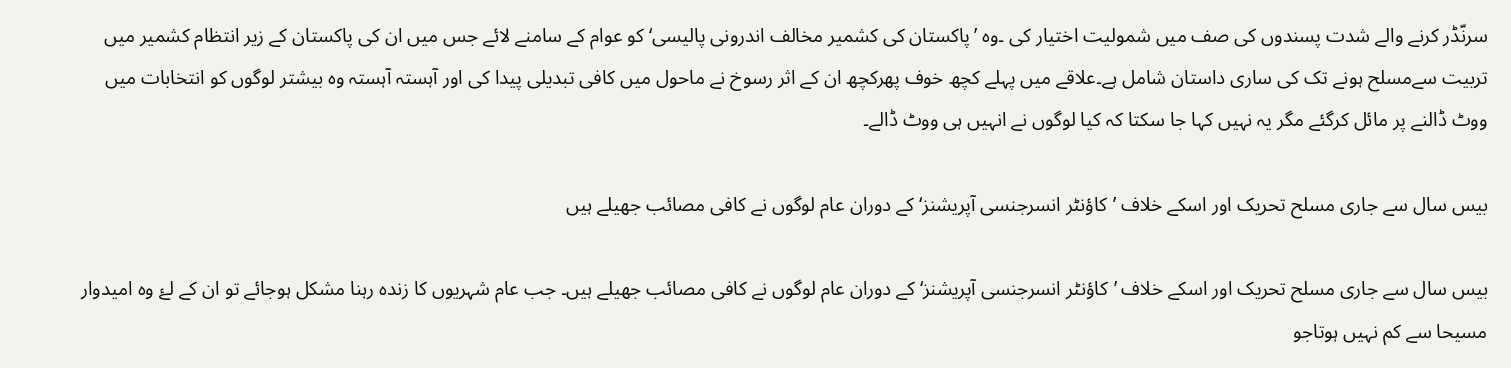سرنّڈر کرنے والے شدت پسندوں کی صف میں شمولیت اختیار کی ۔وہ ’پاکستان کی کشمیر مخالف اندرونی پالیسی‘ کو عوام کے سامنے لائے جس میں ان کی پاکستان کے زیر انتظام کشمیر میں تربیت سےمسلح ہونے تک کی ساری داستان شامل ہے۔علاقے میں پہلے کچھ خوف پھرکچھ ان کے اثر رسوخ نے ماحول میں کافی تبدیلی پیدا کی اور آہستہ آہستہ وہ بیشتر لوگوں کو انتخابات میں ووٹ ڈالنے پر مائل کرگئے مگر یہ نہیں کہا جا سکتا کہ کیا لوگوں نے انہیں ہی ووٹ ڈالے۔

بیس سال سے جاری مسلح تحریک اور اسکے خلاف ’کاؤنٹر انسرجنسی آپریشنز‘ کے دوران عام لوگوں نے کافی مصائب جھیلے ہیں

بیس سال سے جاری مسلح تحریک اور اسکے خلاف ’کاؤنٹر انسرجنسی آپریشنز‘ کے دوران عام لوگوں نے کافی مصائب جھیلے ہیں۔ جب عام شہریوں کا زندہ رہنا مشکل ہوجائے تو ان کے لۓ وہ امیدوار مسیحا سے کم نہیں ہوتاجو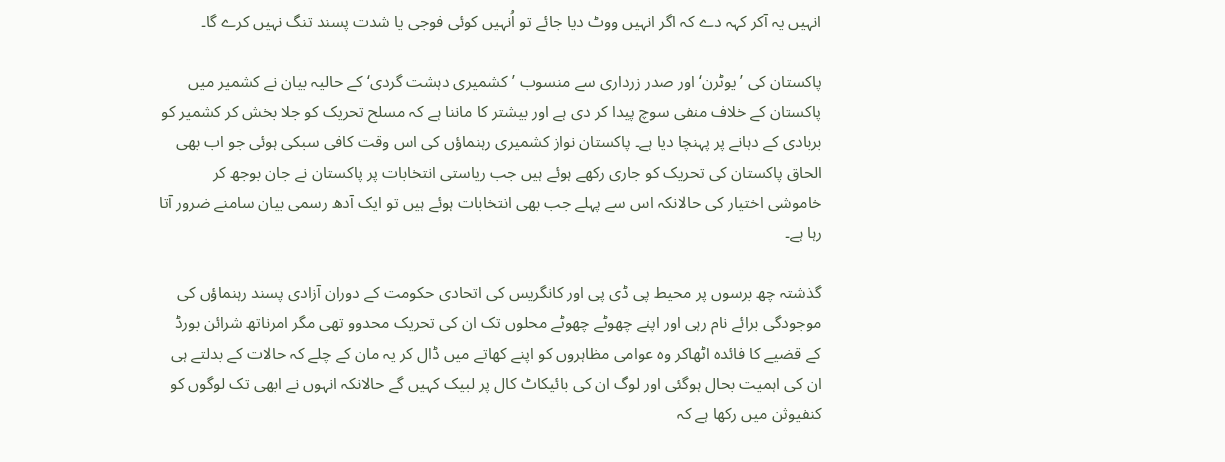انہیں یہ آکر کہہ دے کہ اگر انہیں ووٹ دیا جائے تو اُنہیں کوئی فوجی یا شدت پسند تنگ نہیں کرے گا۔

پاکستان کی ’یوٹرن‘ اور صدر زرداری سے منسوب ’کشمیری دہشت گردی‘ کے حالیہ بیان نے کشمیر میں پاکستان کے خلاف منفی سوچ پیدا کر دی ہے اور بیشتر کا ماننا ہے کہ مسلح تحریک کو جلا بخش کر کشمیر کو بربادی کے دہانے پر پہنچا دیا ہے۔ پاکستان نواز کشمیری رہنماؤں کی اس وقت کافی سبکی ہوئی جو اب بھی الحاق پاکستان کی تحریک کو جاری رکھے ہوئے ہیں جب ریاستی انتخابات پر پاکستان نے جان بوجھ کر خاموشی اختیار کی حالانکہ اس سے پہلے جب بھی انتخابات ہوئے ہیں تو ایک آدھ رسمی بیان سامنے ضرور آتا رہا ہے۔

گذشتہ چھ برسوں پر محیط پی ڈی پی اور کانگریس کی اتحادی حکومت کے دوران آزادی پسند رہنماؤں کی موجودگی برائے نام رہی اور اپنے چھوٹے چھوٹے محلوں تک ان کی تحریک محدوو تھی مگر امرناتھ شرائن بورڈ کے قضیے کا فائدہ اٹھاکر وہ عوامی مظاہروں کو اپنے کھاتے میں ڈال کر یہ مان کے چلے کہ حالات کے بدلتے ہی ان کی اہمیت بحال ہوگئی اور لوگ ان کی بائیکاٹ کال پر لبیک کہیں گے حالانکہ انہوں نے ابھی تک لوگوں کو کنفیوثن میں رکھا ہے کہ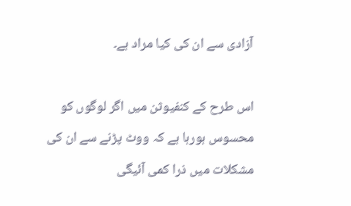آزادی سے ان کی کیا مراد ہے۔

اس طرح کے کنفیوثن میں اگر لوگوں کو محسوس ہورہا ہے کہ ووٹ پڑنے سے ان کی مشکلات میں ذرا کمی آئیگی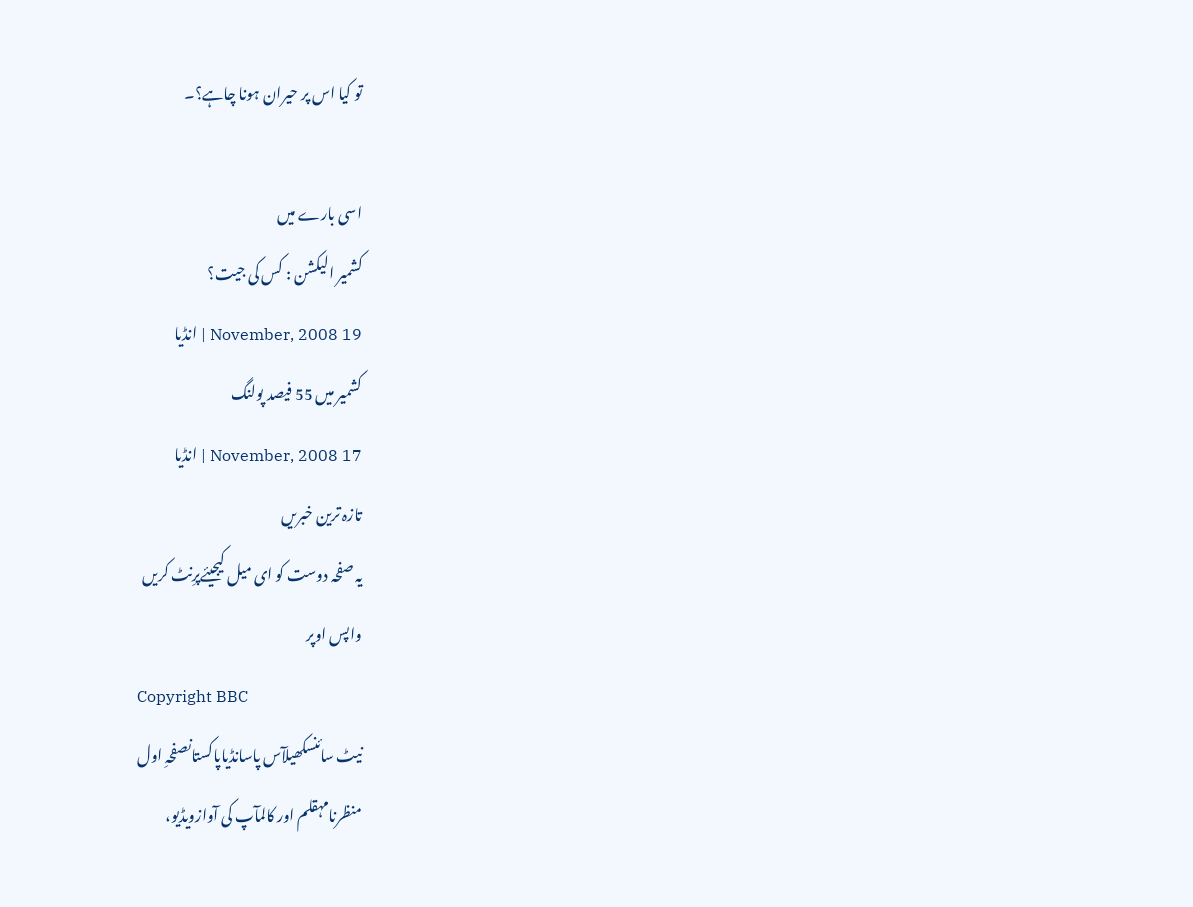تو کیا اس پر حیران ہونا چاہے؟۔

اسی بارے میں
کشمیر الیکشن : کس کی جیت؟
19 November, 2008 | انڈیا
کشمیر میں 55 فیصد پولنگ
17 November, 2008 | انڈیا
تازہ ترین خبریں
یہ صفحہ دوست کو ای میل کیجیئےپرِنٹ کریں
واپس اوپر
Copyright BBC
نیٹ سائنسکھیلآس پاسانڈیاپاکستانصفحہِ اول
منظرنامہقلم اور کالمآپ کی آوازویڈیو،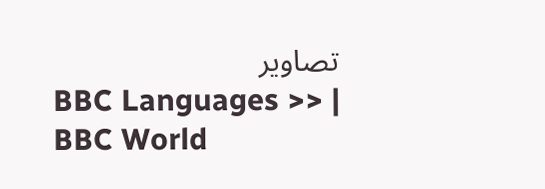تصاویر
BBC Languages >> | BBC World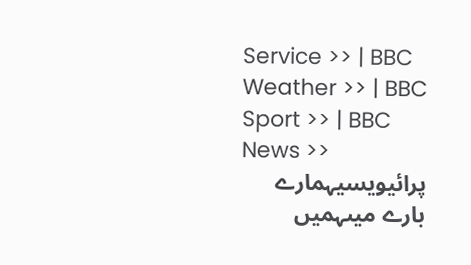Service >> | BBC Weather >> | BBC Sport >> | BBC News >>
پرائیویسیہمارے بارے میںہمیں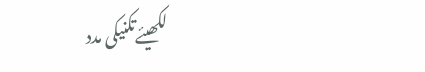لکھیئےتکنیکی مدد